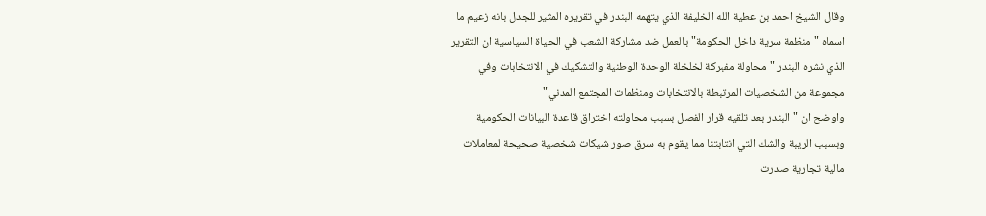وقال الشيخ احمد بن عطية الله الخليفة الذي يتهمه البندر في تقريره المثير للجدل بانه زعيم ما اسماه "منظمة سرية داخل الحكومة" بالعمل ضد مشاركة الشعب في الحياة السياسية ان التقرير الذي نشره البندر "محاولة مفبركة لخلخلة الوحدة الوطنية والتشكيك في الانتخابات وفي مجموعة من الشخصيات المرتبطة بالانتخابات ومنظمات المجتمع المدني"
واوضح ان "البندر بعد تلقيه قرار الفصل بسبب محاولته اختراق قاعدة البيانات الحكومية وبسبب الريبة والشك التي انتابتنا مما يقوم به سرق صور شيكات شخصية صحيحة لمعاملات مالية تجارية صدرت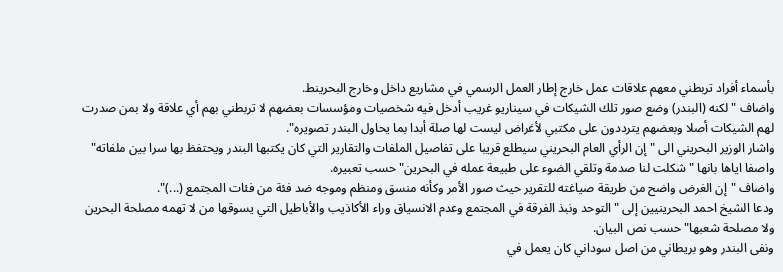بأسماء أفراد تربطني معهم علاقات عمل خارج إطار العمل الرسمي في مشاريع داخل وخارج البحرينط.
واضاف "لكنه (البندر) وضع صور تلك الشيكات في سيناريو غريب أدخل فيه شخصيات ومؤسسات بعضهم لا تربطني بهم أي علاقة ولا بمن صدرت لهم الشيكات أصلا وبعضهم يترددون على مكتبي لأغراض ليست لها صلة أبدا بما يحاول البندر تصويره".
واشار الوزير البحريني الى "إن الرأي العام البحريني سيطلع قريبا على تفاصيل الملفات والتقارير التي كان يكتبها البندر ويحتفظ بها سرا بين ملفاته" واصفا اياها بانها "شكلت لنا صدمة وتلقي الضوء على طبيعة عمله في البحرين" حسب تعبيره.
واضاف "إن الغرض واضح من طريقة صياغته للتقرير حيث صور الأمر وكأنه منسق ومنظم وموجه ضد فئة من فئات المجتمع (...)".
ودعا الشيخ احمد البحرينيين إلى "التوحد ونبذ الفرقة في المجتمع وعدم الانسياق وراء الأكاذيب والأباطيل التي يسوقها من لا تهمه مصلحة البحرين ولا مصلحة شعبها" حسب نص البيان.
ونفى البندر وهو بريطاني من اصل سوداني كان يعمل في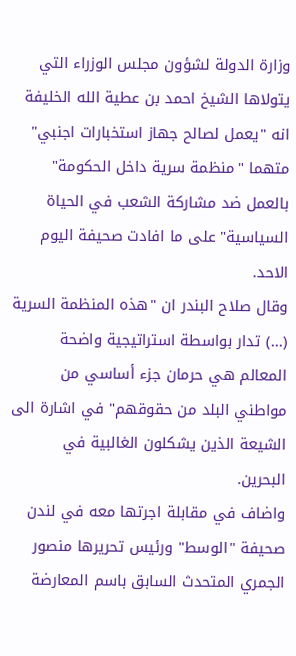وزارة الدولة لشؤون مجلس الوزراء التي يتولاها الشيخ احمد بن عطية الله الخليفة انه "يعمل لصالح جهاز استخبارات اجنبي" متهما "منظمة سرية داخل الحكومة" بالعمل ضد مشاركة الشعب في الحياة السياسية" على ما افادت صحيفة اليوم الاحد.
وقال صلاح البندر ان "هذه المنظمة السرية (...) تدار بواسطة استراتيجية واضحة المعالم هي حرمان جزء أساسي من مواطني البلد من حقوقهم" في اشارة الى الشيعة الذين يشكلون الغالبية في البحرين.
واضاف في مقابلة اجرتها معه في لندن صحيفة "الوسط" ورئيس تحريرها منصور الجمري المتحدث السابق باسم المعارضة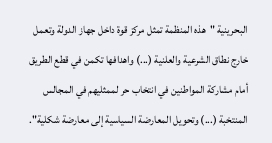البحرينية "هذه المنظمة تمثل مركز قوة داخل جهاز الدولة وتعمل خارج نطاق الشرعية والعلنية (...) واهدافها تكمن في قطع الطريق أمام مشاركة المواطنين في انتخاب حر لممثليهم في المجالس المنتخبة (...) وتحويل المعارضة السياسية إلى معارضة شكلية".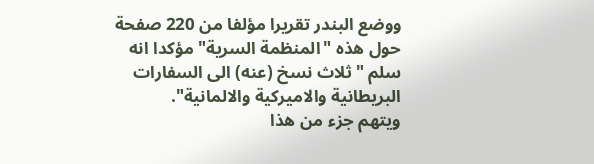ووضع البندر تقريرا مؤلفا من 220 صفحة حول هذه "المنظمة السرية" مؤكدا انه سلم "ثلاث نسخ (عنه) الى السفارات البريطانية والاميركية والالمانية".
ويتهم جزء من هذا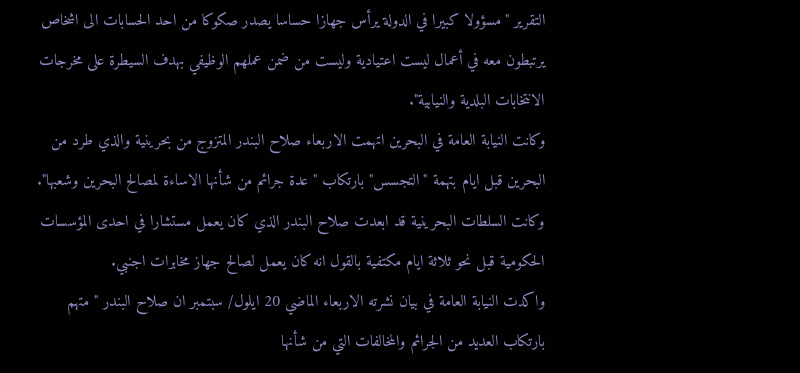التقرير "مسؤولا كبيرا في الدولة يرأس جهازا حساسا يصدر صكوكا من احد الحسابات الى اشخاص يرتبطون معه في أعمال ليست اعتيادية وليست من ضمن عملهم الوظيفي بهدف السيطرة على مخرجات الانتخابات البلدية والنيابية".
وكانت النيابة العامة في البحرين اتهمت الاربعاء صلاح البندر المتزوج من بحرينية والذي طرد من البحرين قبل ايام بتهمة "التجسس" بارتكاب "عدة جرائم من شأنها الاساءة لمصالح البحرين وشعبها".
وكانت السلطات البحرينية قد ابعدت صلاح البندر الذي كان يعمل مستشارا في احدى المؤسسات الحكومية قبل نحو ثلاثة ايام مكتفية بالقول انه كان يعمل لصالح جهاز مخابرات اجنبي.
واكدت النيابة العامة في بيان نشرته الاربعاء الماضي 20 ايلول/ سبتمبر ان صلاح البندر "متهم بارتكاب العديد من الجرائم والمخالفات التي من شأنها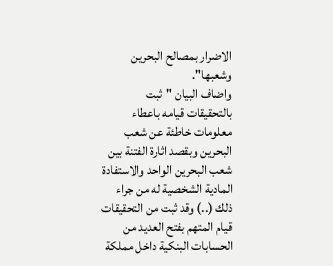الاضرار بمصالح البحرين وشعبها".
واضاف البيان "ثبت بالتحقيقات قيامه باعطاء معلومات خاطئة عن شعب البحرين وبقصد اثارة الفتنة بين شعب البحرين الواحد والاستفادة المادية الشخصية له من جراء ذلك (..) وقد ثبت من التحقيقات قيام المتهم بفتح العديد من الحسابات البنكية داخل مملكة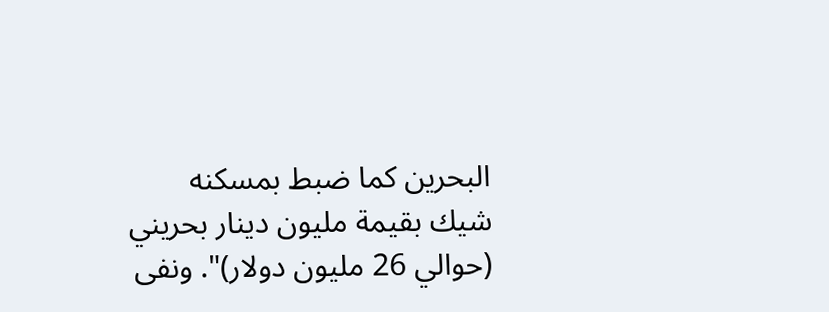البحرين كما ضبط بمسكنه شيك بقيمة مليون دينار بحريني (حوالي 26 مليون دولار)". ونفى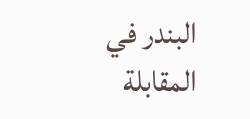البندر في المقابلة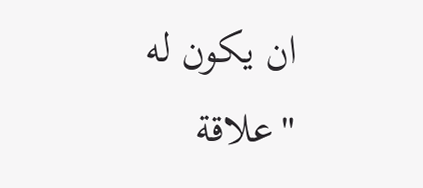ان يكون له "علاقة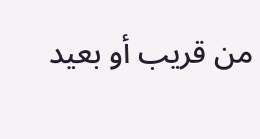من قريب أو بعيد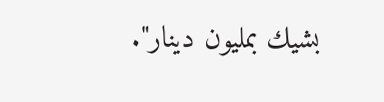بشيك بمليون دينار".